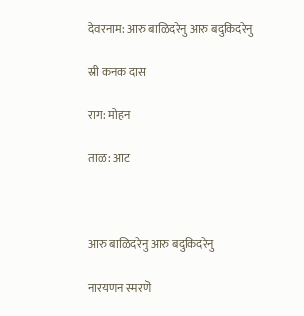देवरनाम: आरु बाळिदरेनु आरु बदुकिदरेनु

स्री कनक दास

राग: मोहन

ताळ: आट



आरु बाळिदरेनु आरु बदुकिदरेनु

नारयणन स्मरणॆ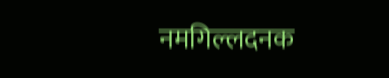नमगिल्लदनक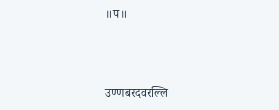॥प॥



उण्णबरदवरल्लि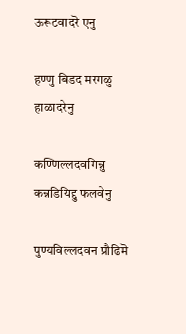ऊरूटवादरॆ एनु

हण्णु बिडद मरगळु हाळादरेनु

कण्णिल्लदवगिन्नु कन्नडियिद्दु फलवेनु

पुण्यविल्लदवन प्रौढिमॆ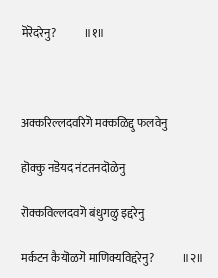मॆरॆदरेनु?            ॥१॥



अक्करिल्लदवरिगॆ मक्कळिद्दु फलवेनु

हॊक्कु नडॆयद नंटतनदॊळेनु

रॊक्कविल्लदवगॆ बंधुगळु इद्दरेनु

मर्कटन कैयॊळगॆ माणिक्यविद्दरेनु?            ॥२॥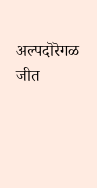अल्पदॊरॆगळ जीत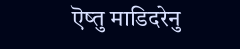ऎष्तु माडिदरेनु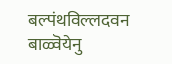बल्पंथविल्लदवन बाळ्वॆयेनु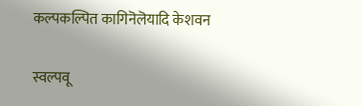कल्पकल्पित कागिनॆलॆयादि केशवन

स्वल्पवू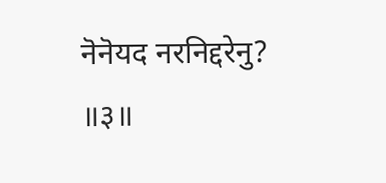नॆनॆयद नरनिद्दरेनु?                ॥३॥